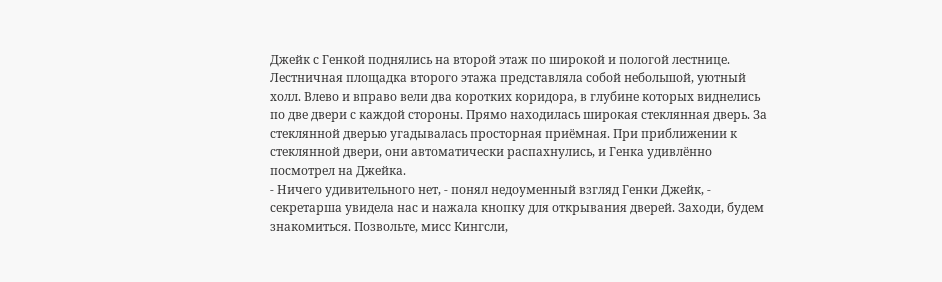Джейк с Генкой поднялись на второй этаж по широкой и пологой лестнице. Лестничная площадка второго этажа представляла собой небольшой, уютный холл. Влево и вправо вели два коротких коридора, в глубине которых виднелись по две двери с каждой стороны. Прямо находилась широкая стеклянная дверь. За стеклянной дверью угадывалась просторная приёмная. При приближении к стеклянной двери, они автоматически распахнулись, и Генка удивлённо посмотрел на Джейка.
- Ничего удивительного нет, - понял недоуменный взгляд Генки Джейк, - секретарша увидела нас и нажала кнопку для открывания дверей. Заходи, будем знакомиться. Позвольте, мисс Кингсли,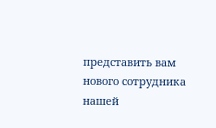представить вам нового сотрудника нашей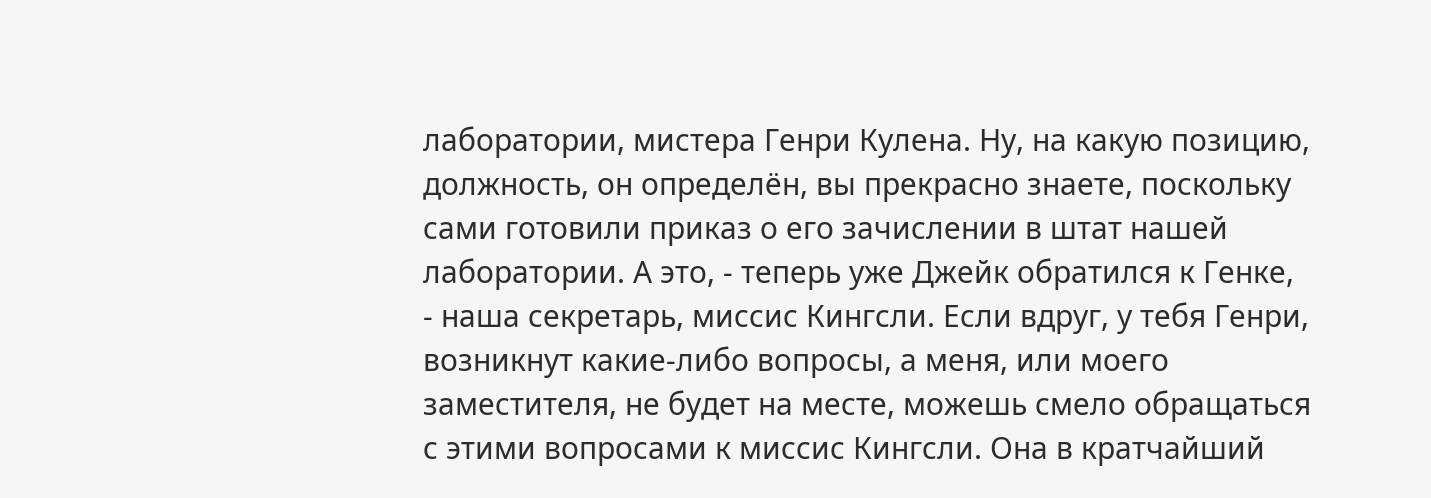лаборатории, мистера Генри Кулена. Ну, на какую позицию, должность, он определён, вы прекрасно знаете, поскольку сами готовили приказ о его зачислении в штат нашей лаборатории. А это, - теперь уже Джейк обратился к Генке, - наша секретарь, миссис Кингсли. Если вдруг, у тебя Генри, возникнут какие-либо вопросы, а меня, или моего заместителя, не будет на месте, можешь смело обращаться с этими вопросами к миссис Кингсли. Она в кратчайший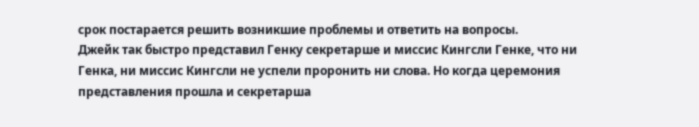срок постарается решить возникшие проблемы и ответить на вопросы.
Джейк так быстро представил Генку секретарше и миссис Кингсли Генке, что ни Генка, ни миссис Кингсли не успели проронить ни слова. Но когда церемония представления прошла и секретарша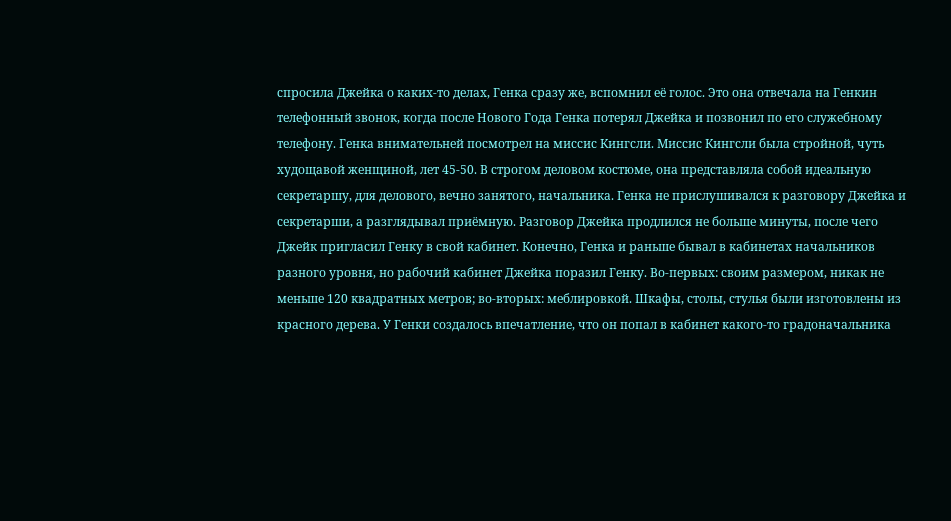спросила Джейка о каких-то делах, Генка сразу же, вспомнил её голос. Это она отвечала на Генкин телефонный звонок, когда после Нового Года Генка потерял Джейка и позвонил по его служебному телефону. Генка внимательней посмотрел на миссис Кингсли. Миссис Кингсли была стройной, чуть худощавой женщиной, лет 45-50. В строгом деловом костюме, она представляла собой идеальную секретаршу, для делового, вечно занятого, начальника. Генка не прислушивался к разговору Джейка и секретарши, а разглядывал приёмную. Разговор Джейка продлился не больше минуты, после чего Джейк пригласил Генку в свой кабинет. Конечно, Генка и раньше бывал в кабинетах начальников разного уровня, но рабочий кабинет Джейка поразил Генку. Во-первых: своим размером, никак не меньше 120 квадратных метров; во-вторых: меблировкой. Шкафы, столы, стулья были изготовлены из красного дерева. У Генки создалось впечатление, что он попал в кабинет какого-то градоначальника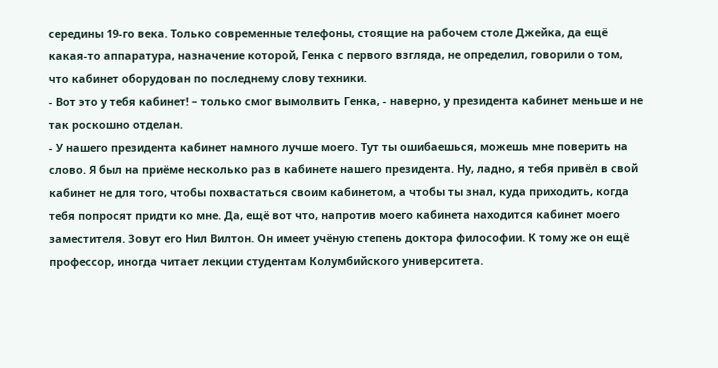середины 19-го века. Только современные телефоны, стоящие на рабочем столе Джейка, да ещё какая-то аппаратура, назначение которой, Генка с первого взгляда, не определил, говорили о том, что кабинет оборудован по последнему слову техники.
- Вот это у тебя кабинет! – только смог вымолвить Генка, - наверно, у президента кабинет меньше и не так роскошно отделан.
- У нашего президента кабинет намного лучше моего. Тут ты ошибаешься, можешь мне поверить на слово. Я был на приёме несколько раз в кабинете нашего президента. Ну, ладно, я тебя привёл в свой кабинет не для того, чтобы похвастаться своим кабинетом, а чтобы ты знал, куда приходить, когда тебя попросят придти ко мне. Да, ещё вот что, напротив моего кабинета находится кабинет моего заместителя. Зовут его Нил Вилтон. Он имеет учёную степень доктора философии. К тому же он ещё профессор, иногда читает лекции студентам Колумбийского университета.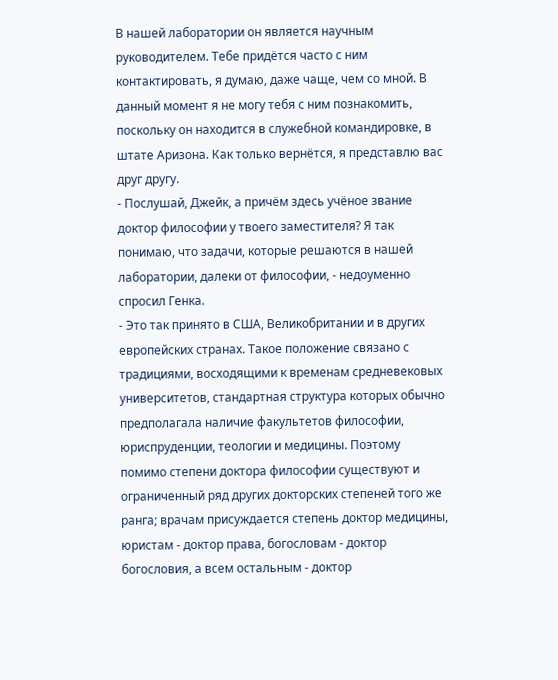В нашей лаборатории он является научным руководителем. Тебе придётся часто с ним контактировать, я думаю, даже чаще, чем со мной. В данный момент я не могу тебя с ним познакомить, поскольку он находится в служебной командировке, в штате Аризона. Как только вернётся, я представлю вас друг другу.
- Послушай, Джейк, а причём здесь учёное звание доктор философии у твоего заместителя? Я так понимаю, что задачи, которые решаются в нашей лаборатории, далеки от философии, - недоуменно спросил Генка.
- Это так принято в США, Великобритании и в других европейских странах. Такое положение связано с традициями, восходящими к временам средневековых университетов, стандартная структура которых обычно предполагала наличие факультетов философии, юриспруденции, теологии и медицины. Поэтому помимо степени доктора философии существуют и ограниченный ряд других докторских степеней того же ранга; врачам присуждается степень доктор медицины, юристам - доктор права, богословам - доктор богословия, а всем остальным - доктор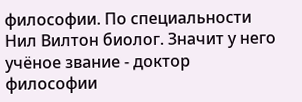философии. По специальности Нил Вилтон биолог. Значит у него учёное звание - доктор философии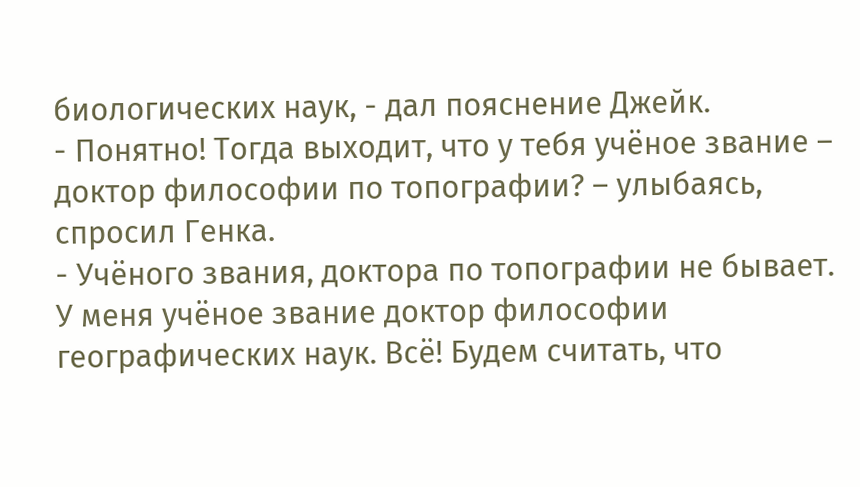биологических наук, - дал пояснение Джейк.
- Понятно! Тогда выходит, что у тебя учёное звание – доктор философии по топографии? – улыбаясь, спросил Генка.
- Учёного звания, доктора по топографии не бывает. У меня учёное звание доктор философии географических наук. Всё! Будем считать, что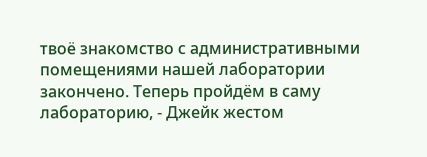твоё знакомство с административными помещениями нашей лаборатории закончено. Теперь пройдём в саму лабораторию, - Джейк жестом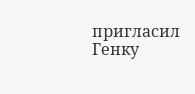пригласил Генку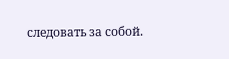следовать за собой.